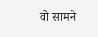वो सामने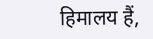हिमालय हैं,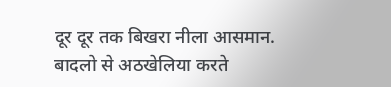दूर दूर तक बिखरा नीला आसमान.
बादलो से अठखेलिया करते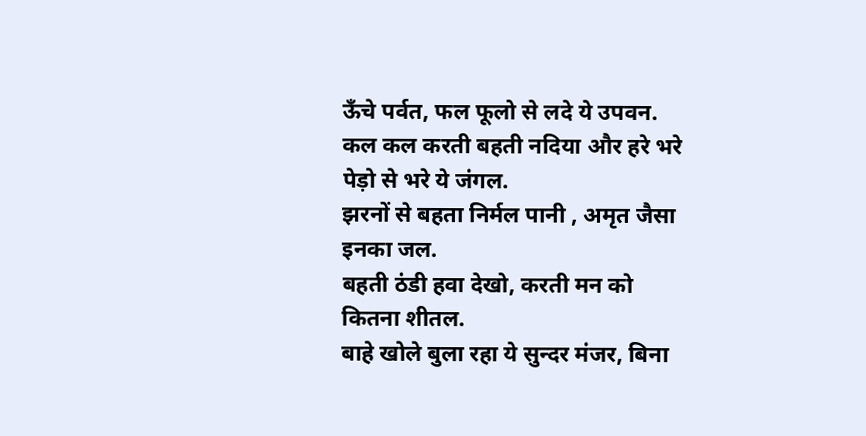ऊँचे पर्वत, फल फूलो से लदे ये उपवन.
कल कल करती बहती नदिया और हरे भरे पेड़ो से भरे ये जंगल.
झरनों से बहता निर्मल पानी , अमृत जैसा इनका जल.
बहती ठंडी हवा देखो, करती मन को कितना शीतल.
बाहे खोले बुला रहा ये सुन्दर मंजर, बिना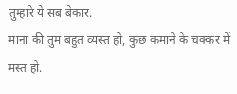तुम्हारे ये सब बेकार.
माना की तुम बहुत व्यस्त हो, कुछ कमाने के चक्कर में मस्त हो.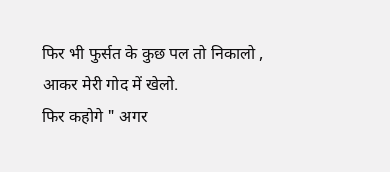फिर भी फुर्सत के कुछ पल तो निकालो , आकर मेरी गोद में खेलो.
फिर कहोगे " अगर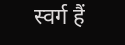स्वर्ग हैं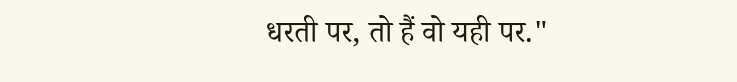धरती पर, तो हैं वो यही पर."